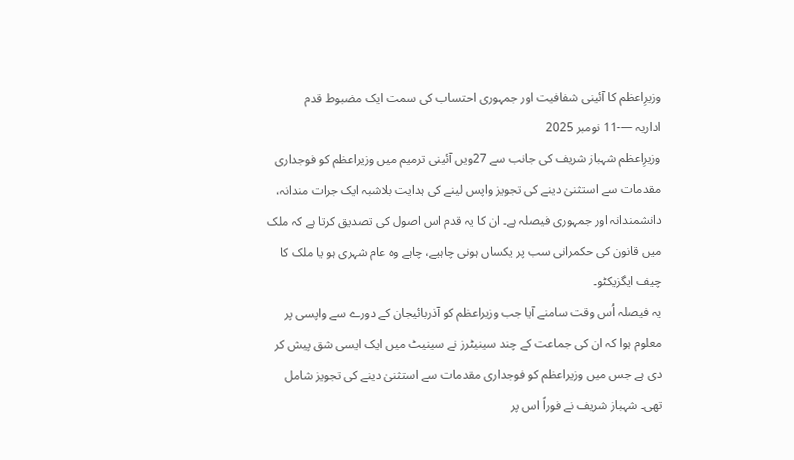وزیرِاعظم کا آئینی شفافیت اور جمہوری احتساب کی سمت ایک مضبوط قدم
اداریہ —-11 نومبر 2025
وزیرِاعظم شہباز شریف کی جانب سے 27ویں آئینی ترمیم میں وزیراعظم کو فوجداری مقدمات سے استثنیٰ دینے کی تجویز واپس لینے کی ہدایت بلاشبہ ایک جرات مندانہ، دانشمندانہ اور جمہوری فیصلہ ہے۔ ان کا یہ قدم اس اصول کی تصدیق کرتا ہے کہ ملک میں قانون کی حکمرانی سب پر یکساں ہونی چاہیے، چاہے وہ عام شہری ہو یا ملک کا چیف ایگزیکٹو۔
یہ فیصلہ اُس وقت سامنے آیا جب وزیراعظم کو آذربائیجان کے دورے سے واپسی پر معلوم ہوا کہ ان کی جماعت کے چند سینیٹرز نے سینیٹ میں ایک ایسی شق پیش کر دی ہے جس میں وزیراعظم کو فوجداری مقدمات سے استثنیٰ دینے کی تجویز شامل تھی۔ شہباز شریف نے فوراً اس پر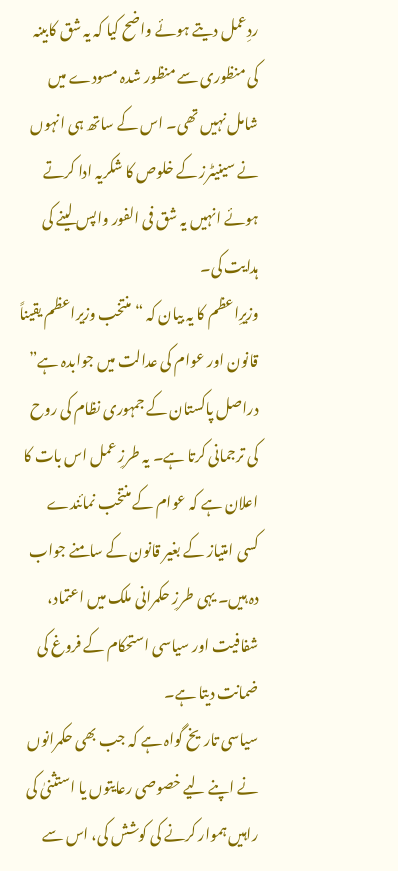ردِعمل دیتے ہوئے واضح کیا کہ یہ شق کابینہ کی منظوری سے منظور شدہ مسودے میں شامل نہیں تھی۔ اس کے ساتھ ہی انہوں نے سینیٹرز کے خلوص کا شکریہ ادا کرتے ہوئے انہیں یہ شق فی الفور واپس لینے کی ہدایت کی۔
وزیرِاعظم کا یہ بیان کہ “منتخب وزیراعظم یقیناً قانون اور عوام کی عدالت میں جوابدہ ہے” دراصل پاکستان کے جمہوری نظام کی روح کی ترجمانی کرتا ہے۔ یہ طرزِ عمل اس بات کا اعلان ہے کہ عوام کے منتخب نمائندے کسی امتیاز کے بغیر قانون کے سامنے جواب دہ ہیں۔ یہی طرزِ حکمرانی ملک میں اعتماد، شفافیت اور سیاسی استحکام کے فروغ کی ضمانت دیتا ہے۔
سیاسی تاریخ گواہ ہے کہ جب بھی حکمرانوں نے اپنے لیے خصوصی رعایتوں یا استثنیٰ کی راہیں ہموار کرنے کی کوشش کی، اس سے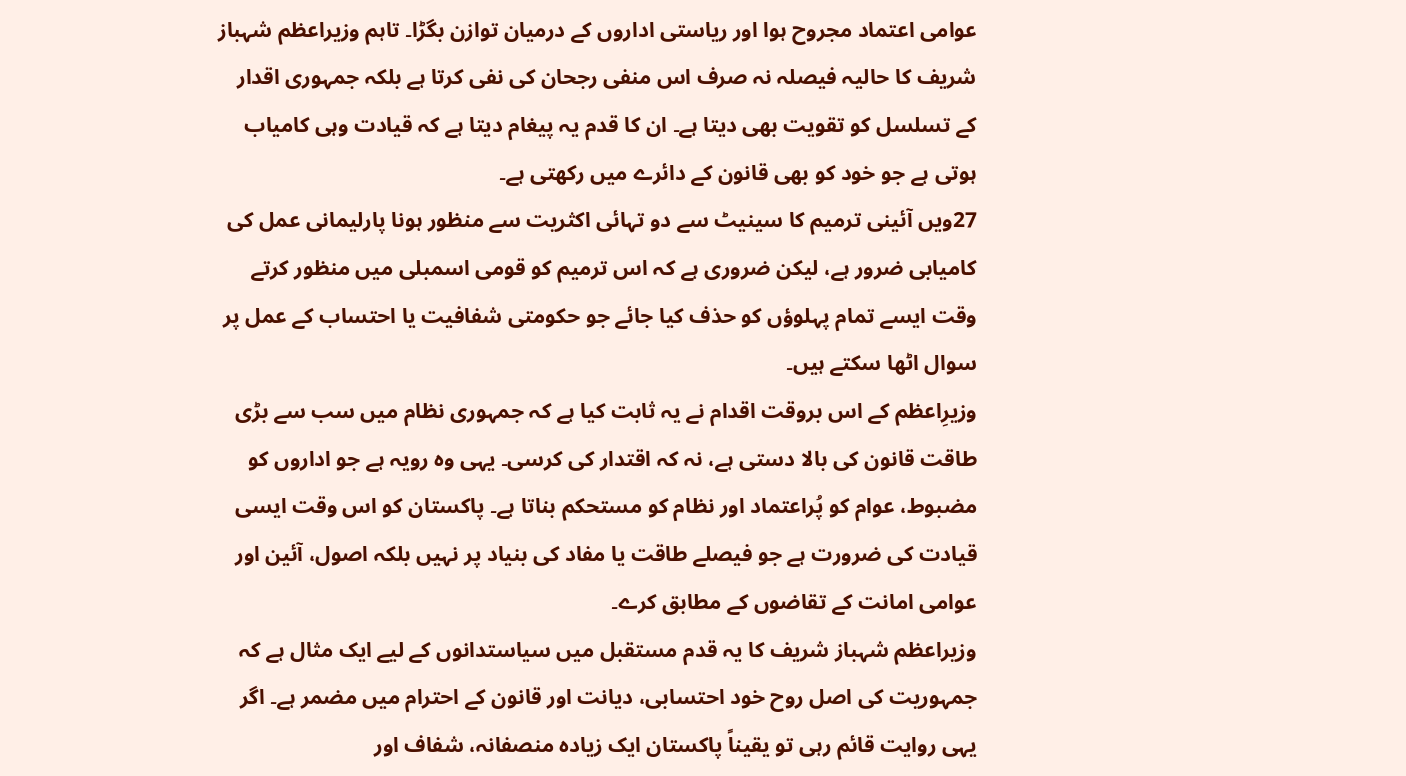عوامی اعتماد مجروح ہوا اور ریاستی اداروں کے درمیان توازن بگڑا۔ تاہم وزیراعظم شہباز شریف کا حالیہ فیصلہ نہ صرف اس منفی رجحان کی نفی کرتا ہے بلکہ جمہوری اقدار کے تسلسل کو تقویت بھی دیتا ہے۔ ان کا قدم یہ پیغام دیتا ہے کہ قیادت وہی کامیاب ہوتی ہے جو خود کو بھی قانون کے دائرے میں رکھتی ہے۔
27ویں آئینی ترمیم کا سینیٹ سے دو تہائی اکثریت سے منظور ہونا پارلیمانی عمل کی کامیابی ضرور ہے، لیکن ضروری ہے کہ اس ترمیم کو قومی اسمبلی میں منظور کرتے وقت ایسے تمام پہلوؤں کو حذف کیا جائے جو حکومتی شفافیت یا احتساب کے عمل پر سوال اٹھا سکتے ہیں۔
وزیرِاعظم کے اس بروقت اقدام نے یہ ثابت کیا ہے کہ جمہوری نظام میں سب سے بڑی طاقت قانون کی بالا دستی ہے، نہ کہ اقتدار کی کرسی۔ یہی وہ رویہ ہے جو اداروں کو مضبوط، عوام کو پُراعتماد اور نظام کو مستحکم بناتا ہے۔ پاکستان کو اس وقت ایسی قیادت کی ضرورت ہے جو فیصلے طاقت یا مفاد کی بنیاد پر نہیں بلکہ اصول، آئین اور عوامی امانت کے تقاضوں کے مطابق کرے۔
وزیراعظم شہباز شریف کا یہ قدم مستقبل میں سیاستدانوں کے لیے ایک مثال ہے کہ جمہوریت کی اصل روح خود احتسابی، دیانت اور قانون کے احترام میں مضمر ہے۔ اگر یہی روایت قائم رہی تو یقیناً پاکستان ایک زیادہ منصفانہ، شفاف اور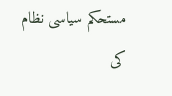مستحکم سیاسی نظام کی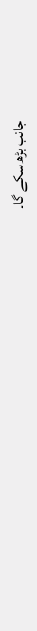جانب بڑھ سکے گا۔